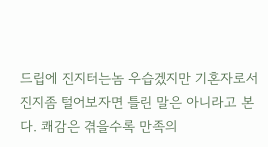드립에 진지터는놈 우습겠지만 기혼자로서 진지좀 털어보자면 틀린 말은 아니라고 본다. 쾌감은 겪을수록 만족의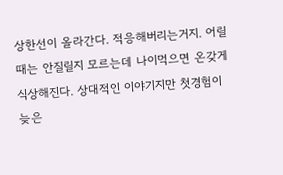상한선이 올라간다. 적응해버리는거지. 어릴때는 안질릴지 모르는데 나이먹으면 온갖게 식상해진다. 상대적인 이야기지만 첫경험이 늦은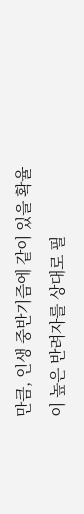만큼, 인생 중반기즘에 같이 있을 확율이 높은 반려자를 상대로 필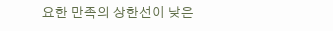요한 만족의 상한선이 낮은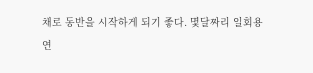채로 동반을 시작하게 되기 좋다. 몇달짜리 일회용 연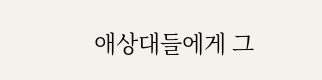애상대들에게 그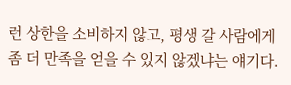런 상한을 소비하지 않고, 평생 갈 사람에게 좀 더 만족을 얻을 수 있지 않겠냐는 얘기다.